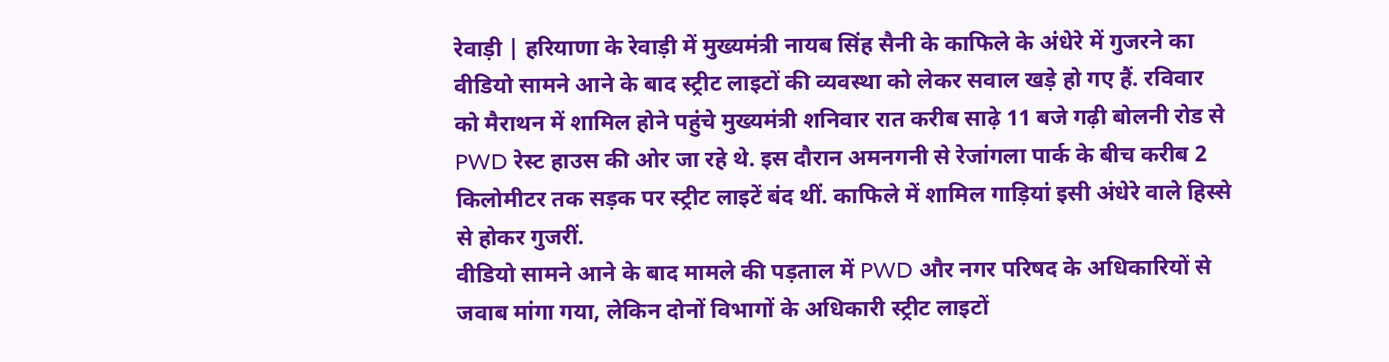रेवाड़ी | हरियाणा के रेवाड़ी में मुख्यमंत्री नायब सिंह सैनी के काफिले के अंधेरे में गुजरने का वीडियो सामने आने के बाद स्ट्रीट लाइटों की व्यवस्था को लेकर सवाल खड़े हो गए हैं. रविवार को मैराथन में शामिल होने पहुंचे मुख्यमंत्री शनिवार रात करीब साढ़े 11 बजे गढ़ी बोलनी रोड से PWD रेस्ट हाउस की ओर जा रहे थे. इस दौरान अमनगनी से रेजांगला पार्क के बीच करीब 2 किलोमीटर तक सड़क पर स्ट्रीट लाइटें बंद थीं. काफिले में शामिल गाड़ियां इसी अंधेरे वाले हिस्से से होकर गुजरीं.
वीडियो सामने आने के बाद मामले की पड़ताल में PWD और नगर परिषद के अधिकारियों से जवाब मांगा गया, लेकिन दोनों विभागों के अधिकारी स्ट्रीट लाइटों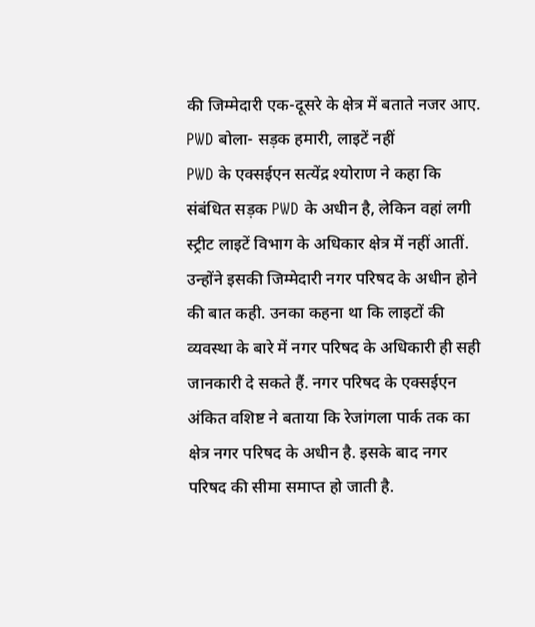की जिम्मेदारी एक-दूसरे के क्षेत्र में बताते नजर आए.
PWD बोला- सड़क हमारी, लाइटें नहीं
PWD के एक्सईएन सत्येंद्र श्योराण ने कहा कि संबंधित सड़क PWD के अधीन है, लेकिन वहां लगी स्ट्रीट लाइटें विभाग के अधिकार क्षेत्र में नहीं आतीं. उन्होंने इसकी जिम्मेदारी नगर परिषद के अधीन होने की बात कही. उनका कहना था कि लाइटों की व्यवस्था के बारे में नगर परिषद के अधिकारी ही सही जानकारी दे सकते हैं. नगर परिषद के एक्सईएन अंकित वशिष्ट ने बताया कि रेजांगला पार्क तक का क्षेत्र नगर परिषद के अधीन है. इसके बाद नगर परिषद की सीमा समाप्त हो जाती है.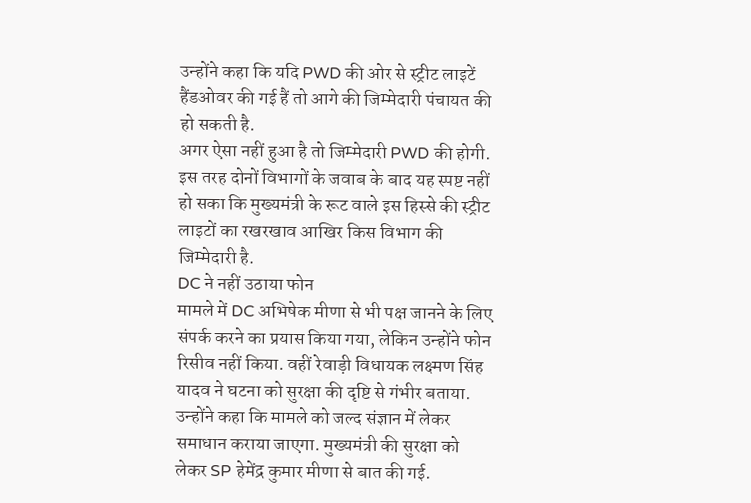उन्होंने कहा कि यदि PWD की ओर से स्ट्रीट लाइटें हैंडओवर की गई हैं तो आगे की जिम्मेदारी पंचायत की हो सकती है.
अगर ऐसा नहीं हुआ है तो जिम्मेदारी PWD की होगी. इस तरह दोनों विभागों के जवाब के बाद यह स्पष्ट नहीं हो सका कि मुख्यमंत्री के रूट वाले इस हिस्से की स्ट्रीट लाइटों का रखरखाव आखिर किस विभाग की जिम्मेदारी है.
DC ने नहीं उठाया फोन
मामले में DC अभिषेक मीणा से भी पक्ष जानने के लिए संपर्क करने का प्रयास किया गया, लेकिन उन्होंने फोन रिसीव नहीं किया. वहीं रेवाड़ी विधायक लक्ष्मण सिंह यादव ने घटना को सुरक्षा की दृष्टि से गंभीर बताया. उन्होंने कहा कि मामले को जल्द संज्ञान में लेकर समाधान कराया जाएगा. मुख्यमंत्री की सुरक्षा को लेकर SP हेमेंद्र कुमार मीणा से बात की गई.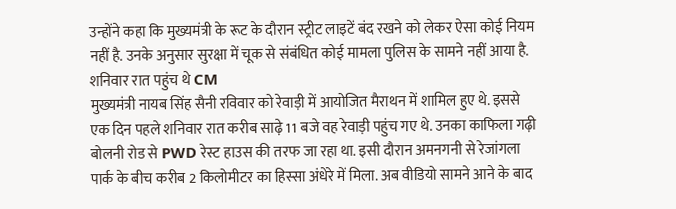उन्होंने कहा कि मुख्यमंत्री के रूट के दौरान स्ट्रीट लाइटें बंद रखने को लेकर ऐसा कोई नियम नहीं है. उनके अनुसार सुरक्षा में चूक से संबंधित कोई मामला पुलिस के सामने नहीं आया है.
शनिवार रात पहुंच थे CM
मुख्यमंत्री नायब सिंह सैनी रविवार को रेवाड़ी में आयोजित मैराथन में शामिल हुए थे. इससे एक दिन पहले शनिवार रात करीब साढ़े 11 बजे वह रेवाड़ी पहुंच गए थे. उनका काफिला गढ़ी बोलनी रोड से PWD रेस्ट हाउस की तरफ जा रहा था. इसी दौरान अमनगनी से रेजांगला पार्क के बीच करीब 2 किलोमीटर का हिस्सा अंधेरे में मिला. अब वीडियो सामने आने के बाद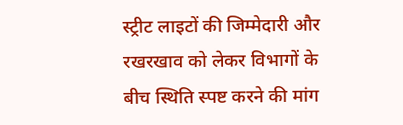स्ट्रीट लाइटों की जिम्मेदारी और रखरखाव को लेकर विभागों के बीच स्थिति स्पष्ट करने की मांग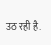उठ रही है.